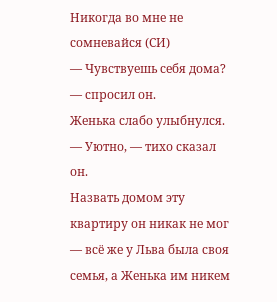Никогда во мне не сомневайся (СИ)
— Чувствуешь себя дома? — спросил он.
Женька слабо улыбнулся.
— Уютно, — тихо сказал он.
Назвать домом эту квартиру он никак не мог — всё же у Льва была своя семья, а Женька им никем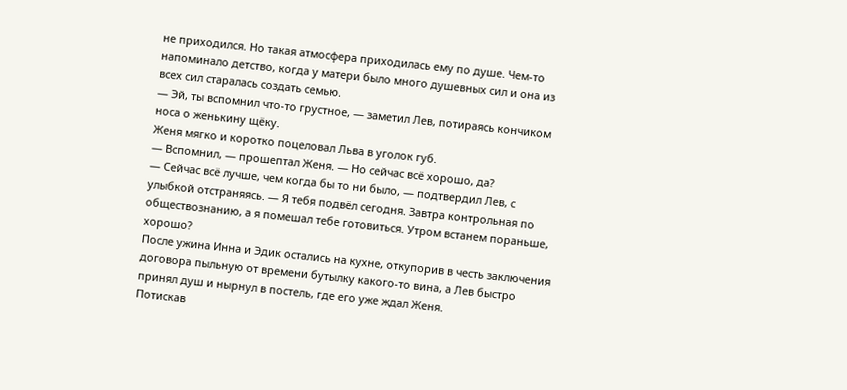не приходился. Но такая атмосфера приходилась ему по душе. Чем-то напоминало детство, когда у матери было много душевных сил и она из всех сил старалась создать семью.
— Эй, ты вспомнил что-то грустное, — заметил Лев, потираясь кончиком носа о женькину щёку.
Женя мягко и коротко поцеловал Льва в уголок губ.
— Вспомнил, — прошептал Женя. — Но сейчас всё хорошо, да?
— Сейчас всё лучше, чем когда бы то ни было, — подтвердил Лев, с улыбкой отстраняясь. — Я тебя подвёл сегодня. Завтра контрольная по обществознанию, а я помешал тебе готовиться. Утром встанем пораньше, хорошо?
После ужина Инна и Эдик остались на кухне, откупорив в честь заключения договора пыльную от времени бутылку какого-то вина, а Лев быстро принял душ и нырнул в постель, где его уже ждал Женя.
Потискав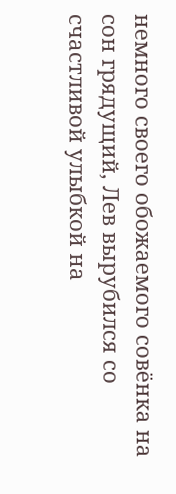немного своего обожаемого совёнка на сон грядущий, Лев вырубился со счастливой улыбкой на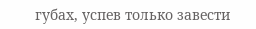губах, успев только завести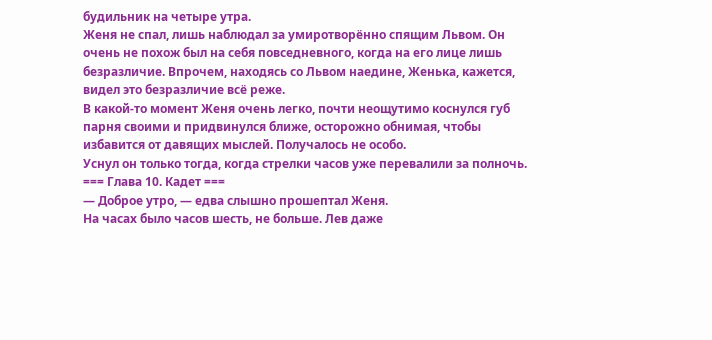будильник на четыре утра.
Женя не спал, лишь наблюдал за умиротворённо спящим Львом. Он очень не похож был на себя повседневного, когда на его лице лишь безразличие. Впрочем, находясь со Львом наедине, Женька, кажется, видел это безразличие всё реже.
В какой-то момент Женя очень легко, почти неощутимо коснулся губ парня своими и придвинулся ближе, осторожно обнимая, чтобы избавится от давящих мыслей. Получалось не особо.
Уснул он только тогда, когда стрелки часов уже перевалили за полночь.
=== Глава 10. Кадет ===
— Доброе утро, — едва слышно прошептал Женя.
На часах было часов шесть, не больше. Лев даже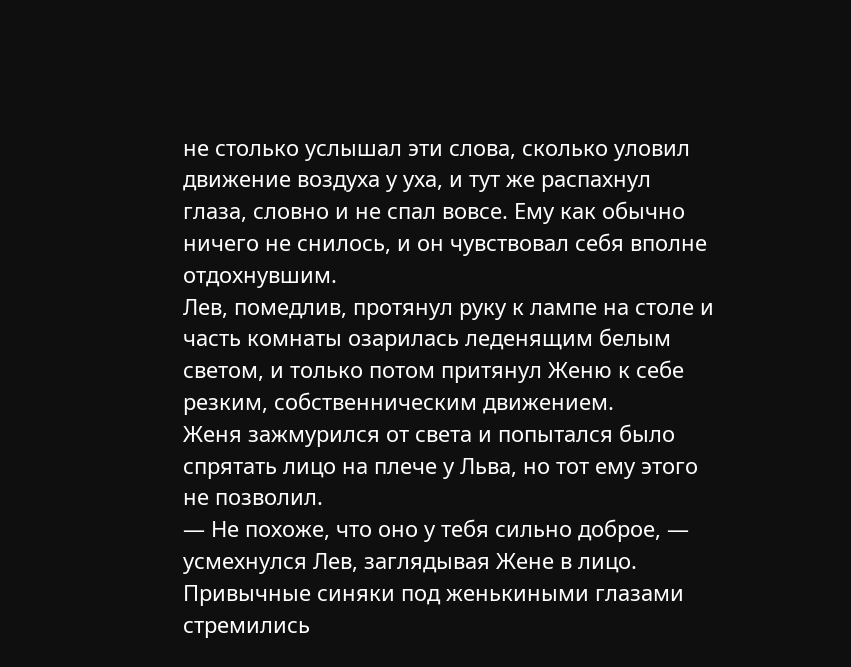не столько услышал эти слова, сколько уловил движение воздуха у уха, и тут же распахнул глаза, словно и не спал вовсе. Ему как обычно ничего не снилось, и он чувствовал себя вполне отдохнувшим.
Лев, помедлив, протянул руку к лампе на столе и часть комнаты озарилась леденящим белым светом, и только потом притянул Женю к себе резким, собственническим движением.
Женя зажмурился от света и попытался было спрятать лицо на плече у Льва, но тот ему этого не позволил.
— Не похоже, что оно у тебя сильно доброе, — усмехнулся Лев, заглядывая Жене в лицо. Привычные синяки под женькиными глазами стремились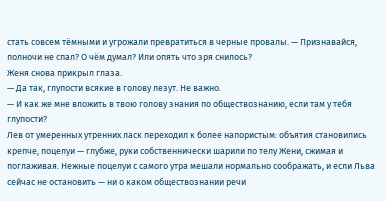стать совсем тёмными и угрожали превратиться в черные провалы. — Признавайся, полночи не спал? О чём думал? Или опять что зря снилось?
Женя снова прикрыл глаза.
— Да так, глупости всякие в голову лезут. Не важно.
— И как же мне вложить в твою голову знания по обществознанию, если там у тебя глупости?
Лев от умеренных утренних ласк переходил к более напористым: объятия становились крепче, поцелуи — глубже, руки собственнически шарили по телу Жени, сжимая и поглаживая. Нежные поцелуи с самого утра мешали нормально соображать, и если Льва сейчас не остановить — ни о каком обществознании речи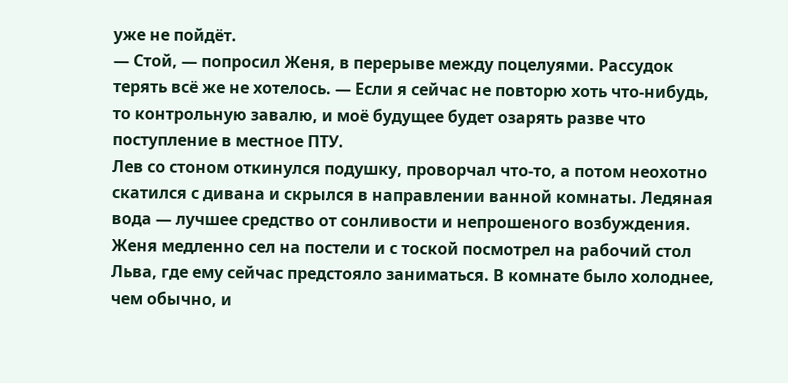уже не пойдёт.
— Стой, — попросил Женя, в перерыве между поцелуями. Рассудок терять всё же не хотелось. — Если я сейчас не повторю хоть что-нибудь, то контрольную завалю, и моё будущее будет озарять разве что поступление в местное ПТУ.
Лев со стоном откинулся подушку, проворчал что-то, а потом неохотно скатился с дивана и скрылся в направлении ванной комнаты. Ледяная вода — лучшее средство от сонливости и непрошеного возбуждения.
Женя медленно сел на постели и с тоской посмотрел на рабочий стол Льва, где ему сейчас предстояло заниматься. В комнате было холоднее, чем обычно, и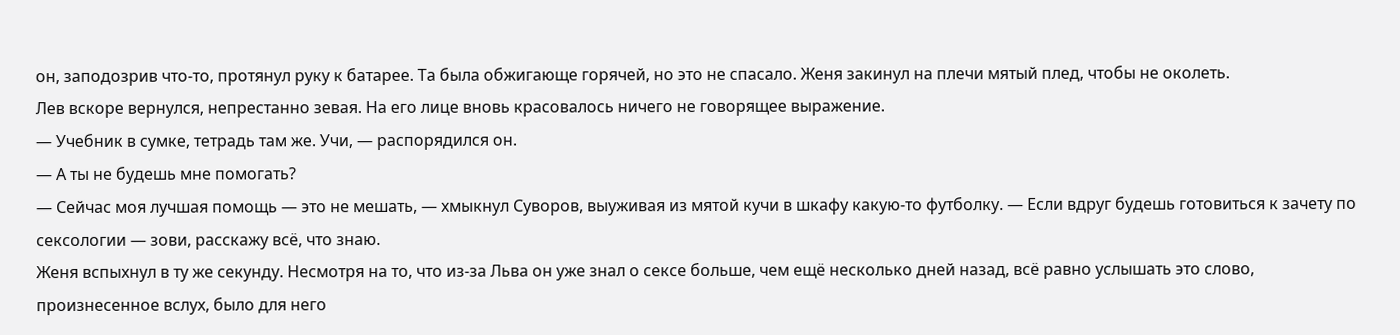он, заподозрив что-то, протянул руку к батарее. Та была обжигающе горячей, но это не спасало. Женя закинул на плечи мятый плед, чтобы не околеть.
Лев вскоре вернулся, непрестанно зевая. На его лице вновь красовалось ничего не говорящее выражение.
— Учебник в сумке, тетрадь там же. Учи, — распорядился он.
— А ты не будешь мне помогать?
— Сейчас моя лучшая помощь — это не мешать, — хмыкнул Суворов, выуживая из мятой кучи в шкафу какую-то футболку. — Если вдруг будешь готовиться к зачету по сексологии — зови, расскажу всё, что знаю.
Женя вспыхнул в ту же секунду. Несмотря на то, что из-за Льва он уже знал о сексе больше, чем ещё несколько дней назад, всё равно услышать это слово, произнесенное вслух, было для него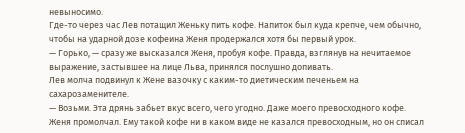невыносимо.
Где-то через час Лев потащил Женьку пить кофе. Напиток был куда крепче, чем обычно, чтобы на ударной дозе кофеина Женя продержался хотя бы первый урок.
— Горько, — сразу же высказался Женя, пробуя кофе. Правда, взглянув на нечитаемое выражение, застывшее на лице Льва, принялся послушно допивать.
Лев молча подвинул к Жене вазочку с каким-то диетическим печеньем на сахарозаменителе.
— Возьми. Эта дрянь забьет вкус всего, чего угодно. Даже моего превосходного кофе.
Женя промолчал. Ему такой кофе ни в каком виде не казался превосходным, но он списал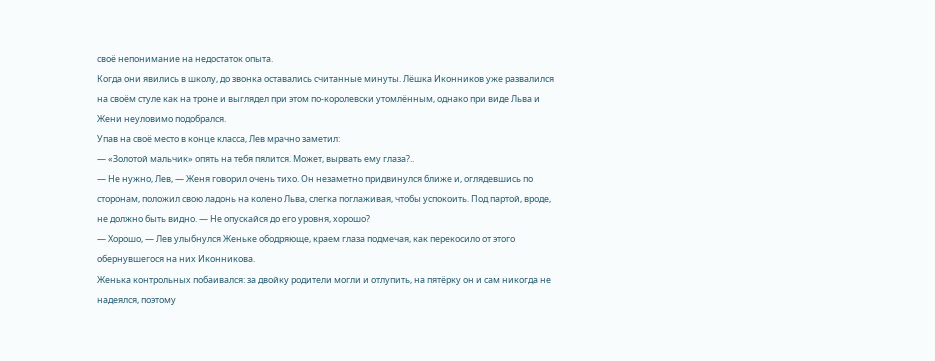своё непонимание на недостаток опыта.
Когда они явились в школу, до звонка оставались считанные минуты. Лёшка Иконников уже развалился на своём стуле как на троне и выглядел при этом по-королевски утомлённым, однако при виде Льва и Жени неуловимо подобрался.
Упав на своё место в конце класса, Лев мрачно заметил:
— «Золотой мальчик» опять на тебя пялится. Может, вырвать ему глаза?..
— Не нужно, Лев, — Женя говорил очень тихо. Он незаметно придвинулся ближе и, оглядевшись по сторонам, положил свою ладонь на колено Льва, слегка поглаживая, чтобы успокоить. Под партой, вроде, не должно быть видно. — Не опускайся до его уровня, хорошо?
— Хорошо, — Лев улыбнулся Женьке ободряюще, краем глаза подмечая, как перекосило от этого обернувшегося на них Иконникова.
Женька контрольных побаивался: за двойку родители могли и отлупить, на пятёрку он и сам никогда не надеялся, поэтому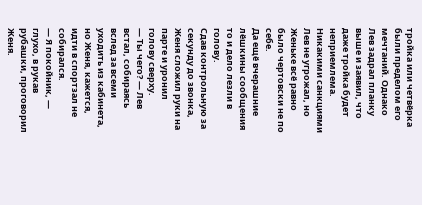тройка или четвёрка были пределом его мечтаний. Однако Лев задрал планку выше и заявил, что даже тройка будет неприемлема. Никакими санкциями Лев не угрожал, но Женьке всё равно было чертовски не по себе.
Да ещё вчерашние лёшкины сообщения то и дело лезли в голову.
Сдав контрольную за секунду до звонка, Женя сложил руки на парте и уронил голову сверху.
— Ты чего? — Лев встал, собираясь вслед за всеми уходить из кабинета, но Женя, кажется, идти в спортзал не собирался.
— Я покойник, — глухо, в рукав рубашки, проговорил Женя.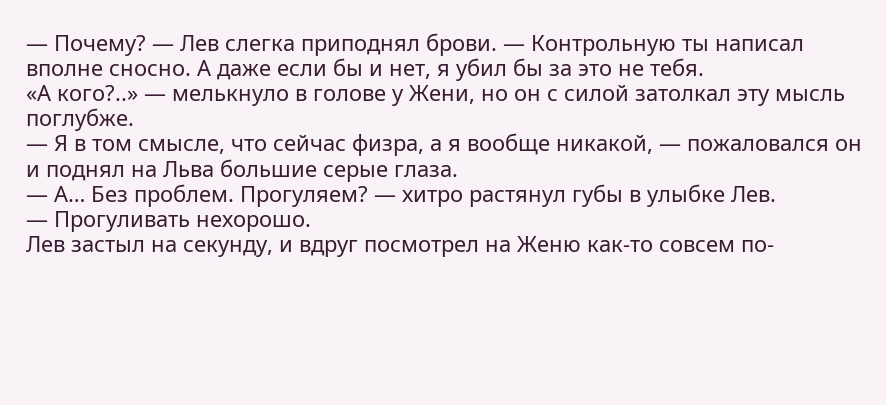— Почему? — Лев слегка приподнял брови. — Контрольную ты написал вполне сносно. А даже если бы и нет, я убил бы за это не тебя.
«А кого?..» — мелькнуло в голове у Жени, но он с силой затолкал эту мысль поглубже.
— Я в том смысле, что сейчас физра, а я вообще никакой, — пожаловался он и поднял на Льва большие серые глаза.
— А… Без проблем. Прогуляем? — хитро растянул губы в улыбке Лев.
— Прогуливать нехорошо.
Лев застыл на секунду, и вдруг посмотрел на Женю как-то совсем по-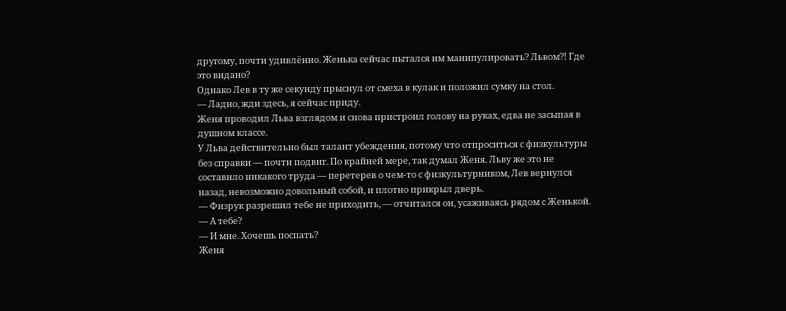другому, почти удивлённо. Женька сейчас пытался им манипулировать? Львом?! Где это видано?
Однако Лев в ту же секунду прыснул от смеха в кулак и положил сумку на стол.
— Ладно, жди здесь, я сейчас приду.
Женя проводил Льва взглядом и снова пристроил голову на руках, едва не засыпая в душном классе.
У Льва действительно был талант убеждения, потому что отпроситься с физкультуры без справки — почти подвиг. По крайней мере, так думал Женя. Льву же это не составило никакого труда — перетерев о чем-то с физкультурником, Лев вернулся назад, невозможно довольный собой, и плотно прикрыл дверь.
— Физрук разрешил тебе не приходить, — отчитался он, усаживаясь рядом с Женькой.
— А тебе?
— И мне. Хочешь поспать?
Женя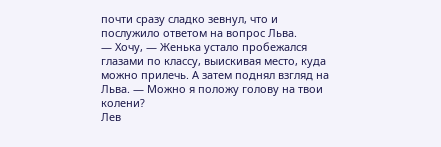почти сразу сладко зевнул, что и послужило ответом на вопрос Льва.
— Хочу, — Женька устало пробежался глазами по классу, выискивая место, куда можно прилечь. А затем поднял взгляд на Льва. — Можно я положу голову на твои колени?
Лев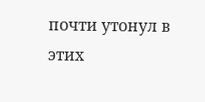почти утонул в этих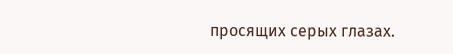просящих серых глазах.